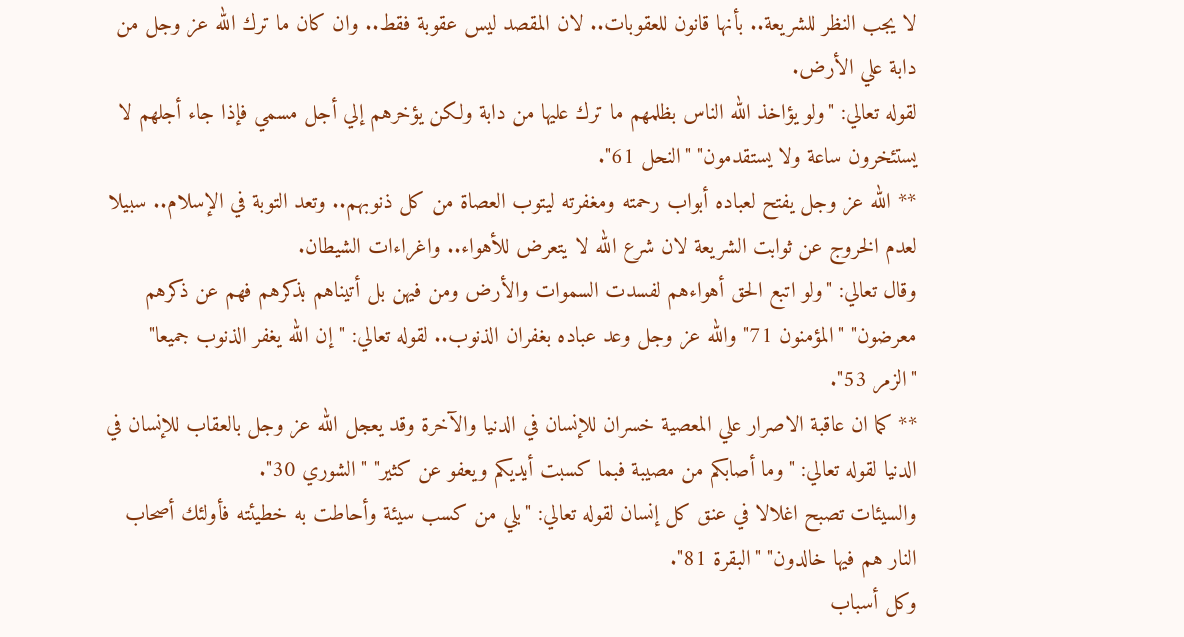لا يجب النظر للشريعة.. بأنها قانون للعقوبات.. لان المقصد ليس عقوبة فقط.. وان كان ما ترك الله عز وجل من دابة علي الأرض.
لقوله تعالي: "ولو يؤاخذ الله الناس بظلمهم ما ترك عليها من دابة ولكن يؤخرهم إلي أجل مسمي فإذا جاء أجلهم لا يستئخرون ساعة ولا يستقدمون" "النحل 61".
** الله عز وجل يفتح لعباده أبواب رحمته ومغفرته ليتوب العصاة من كل ذنوبهم.. وتعد التوبة في الإسلام.. سبيلا لعدم الخروج عن ثوابت الشريعة لان شرع الله لا يتعرض للأهواء.. واغراءات الشيطان.
وقال تعالي: "ولو اتبع الحق أهواءهم لفسدت السموات والأرض ومن فيهن بل أتيناهم بذكرهم فهم عن ذكرهم معرضون" "المؤمنون 71" والله عز وجل وعد عباده بغفران الذنوب.. لقوله تعالي: "إن الله يغفر الذنوب جميعا" "الزمر 53".
** كما ان عاقبة الاصرار علي المعصية خسران للإنسان في الدنيا والآخرة وقد يعجل الله عز وجل بالعقاب للإنسان في الدنيا لقوله تعالي: "وما أصابكم من مصيبة فبما كسبت أيديكم ويعفو عن كثير" "الشوري 30".
والسيئات تصبح اغلالا في عنق كل إنسان لقوله تعالي: "بلي من كسب سيئة وأحاطت به خطيئته فأولئك أصحاب النار هم فيها خالدون" "البقرة 81".
وكل أسباب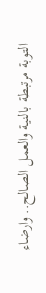التوبة مرتبطة بالنية والعمل الصالح.. وارضاء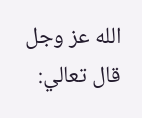الله عز وجل قال تعالي: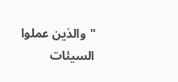"والذين عملوا السيئات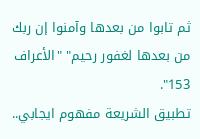ثم تابوا من بعدها وآمنوا إن ربك من بعدها لغفور رحيم" "الأعراف 153".
تطبيق الشريعة مفهوم ايجابي..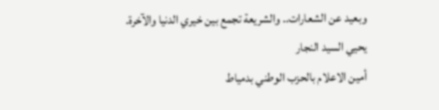وبعيد عن الشعارات.. والشريعة تجمع بين خيري الدنيا والآخرة.
يحيي السيد النجار
أمين الاعلام بالحزب الوطني بدمياط